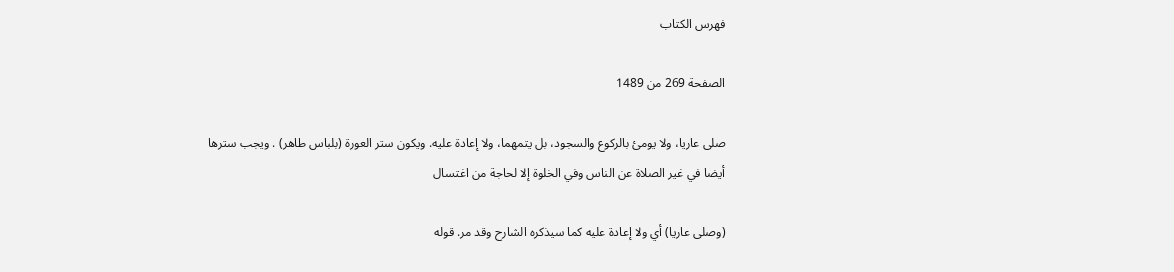فهرس الكتاب

الصفحة 269 من 1489

صلى عاريا، ولا يومئ بالركوع والسجود، بل يتمهما، ولا إعادة عليه. ويكون ستر العورة (بلباس طاهر) . ويجب سترها أيضا في غير الصلاة عن الناس وفي الخلوة إلا لحاجة من اغتسال

(وصلى عاريا) أي ولا إعادة عليه كما سيذكره الشارح وقد مر. قوله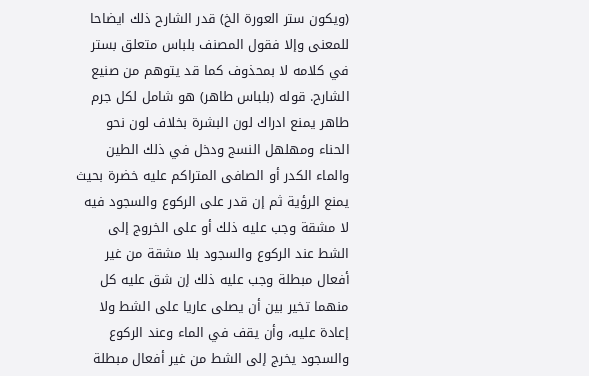(ويكون ستر العورة الخ) قدر الشارح ذلك ايضاحا للمعنى وإلا فقول المصنف بلباس متعلق بستر في كلامه لا بمحذوف كما قد يتوهم من صنيع الشارح. قوله (بلباس طاهر) هو شامل لكل جرم طاهر يمنع ادراك لون البشرة بخلاف لون نحو الحناء ومهلهل النسج ودخل في ذلك الطين والماء الكدر أو الصافى المتراكم عليه خضرة بحيث يمنع الرؤية ثم إن قدر على الركوع والسجود فيه لا مشقة وجب عليه ذلك أو على الخروج إلى الشط عند الركوع والسجود بلا مشقة من غير أفعال مبطلة وجب عليه ذلك إن شق عليه كل منهما تخير بين أن يصلى عاريا على الشط ولا إعادة عليه، وأن يقف في الماء وعند الركوع والسجود يخرج إلى الشط من غير أفعال مبطلة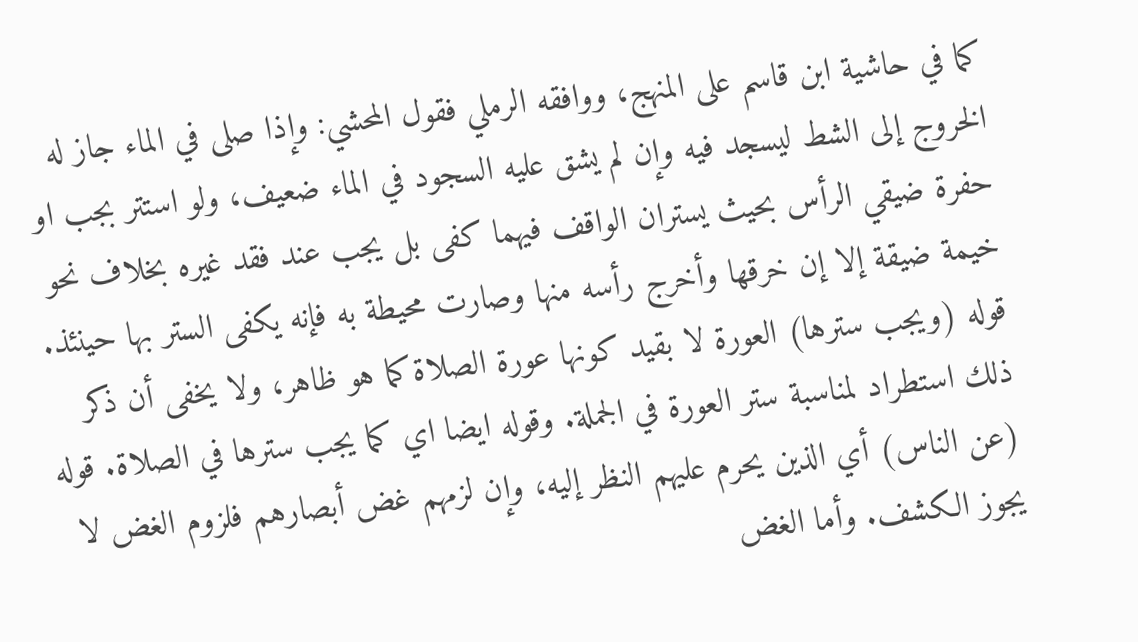كما في حاشية ابن قاسم على المنهج، ووافقه الرملي فقول المحشي: وإذا صلى في الماء جاز له الخروج إلى الشط ليسجد فيه وإن لم يشق عليه السجود في الماء ضعيف، ولو استتر بجب او حفرة ضيقي الرأس بحيث يستران الواقف فيهما كفى بل يجب عند فقد غيره بخلاف نحو خيمة ضيقة إلا إن خرقها وأخرج رأسه منها وصارت محيطة به فإنه يكفى الستر بها حينئذ. قوله (ويجب سترها) العورة لا بقيد كونها عورة الصلاة كما هو ظاهر، ولا يخفى أن ذكر ذلك استطراد لمناسبة ستر العورة في الجملة. وقوله ايضا اي كما يجب سترها في الصلاة. قوله (عن الناس) أي الذين يحرم عليهم النظر إليه، وإن لزمهم غض أبصارهم فلزوم الغض لا يجوز الكشف. وأما الغض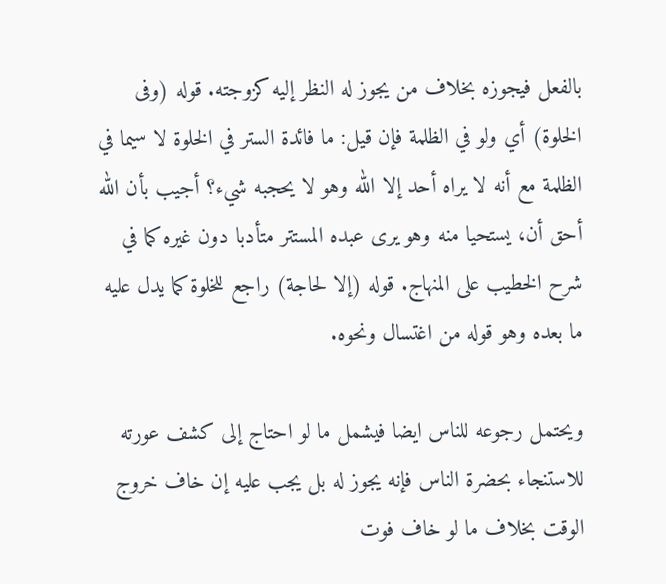بالفعل فيجوزه بخلاف من يجوز له النظر إليه كزوجته. قوله (وفى الخلوة) أي ولو في الظلمة فإن قيل: ما فائدة الستر في الخلوة لا سيما في الظلمة مع أنه لا يراه أحد إلا الله وهو لا يحجبه شيء؟ أجيب بأن الله أحق أن، يستحيا منه وهو يرى عبده المستتر متأدبا دون غيره كما في شرح الخطيب على المنهاج. قوله (إلا لحاجة) راجع للخلوة كما يدل عليه ما بعده وهو قوله من اغتسال ونحوه.

ويحتمل رجوعه للناس ايضا فيشمل ما لو احتاج إلى كشف عورته للاستنجاء بحضرة الناس فإنه يجوز له بل يجب عليه إن خاف خروج الوقت بخلاف ما لو خاف فوت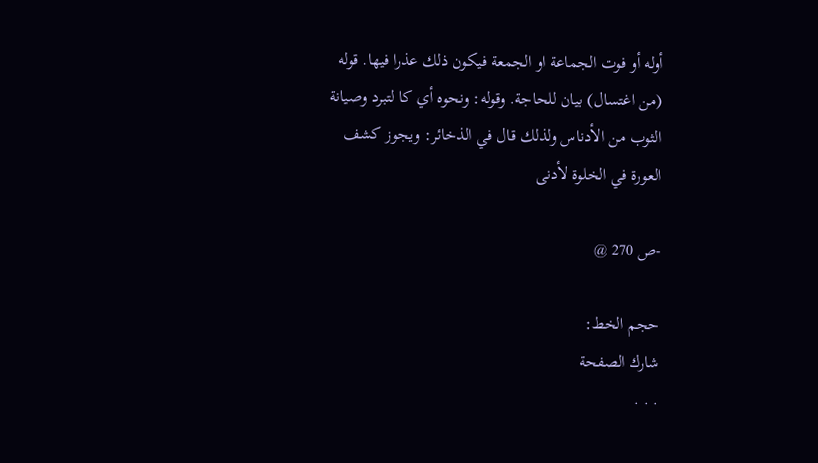أوله أو فوت الجماعة او الجمعة فيكون ذلك عذرا فيها. قوله (من اغتسال) بيان للحاجة. وقوله: ونحوه أي كا لتبرد وصيانة الثوب من الأدناس ولذلك قال في الذخائر: ويجوز كشف العورة في الخلوة لأدنى

-ص 270 @

حجم الخط:
شارك الصفحة
. . .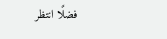فضلًا انتظر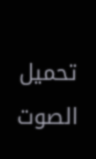تحميل الصوت